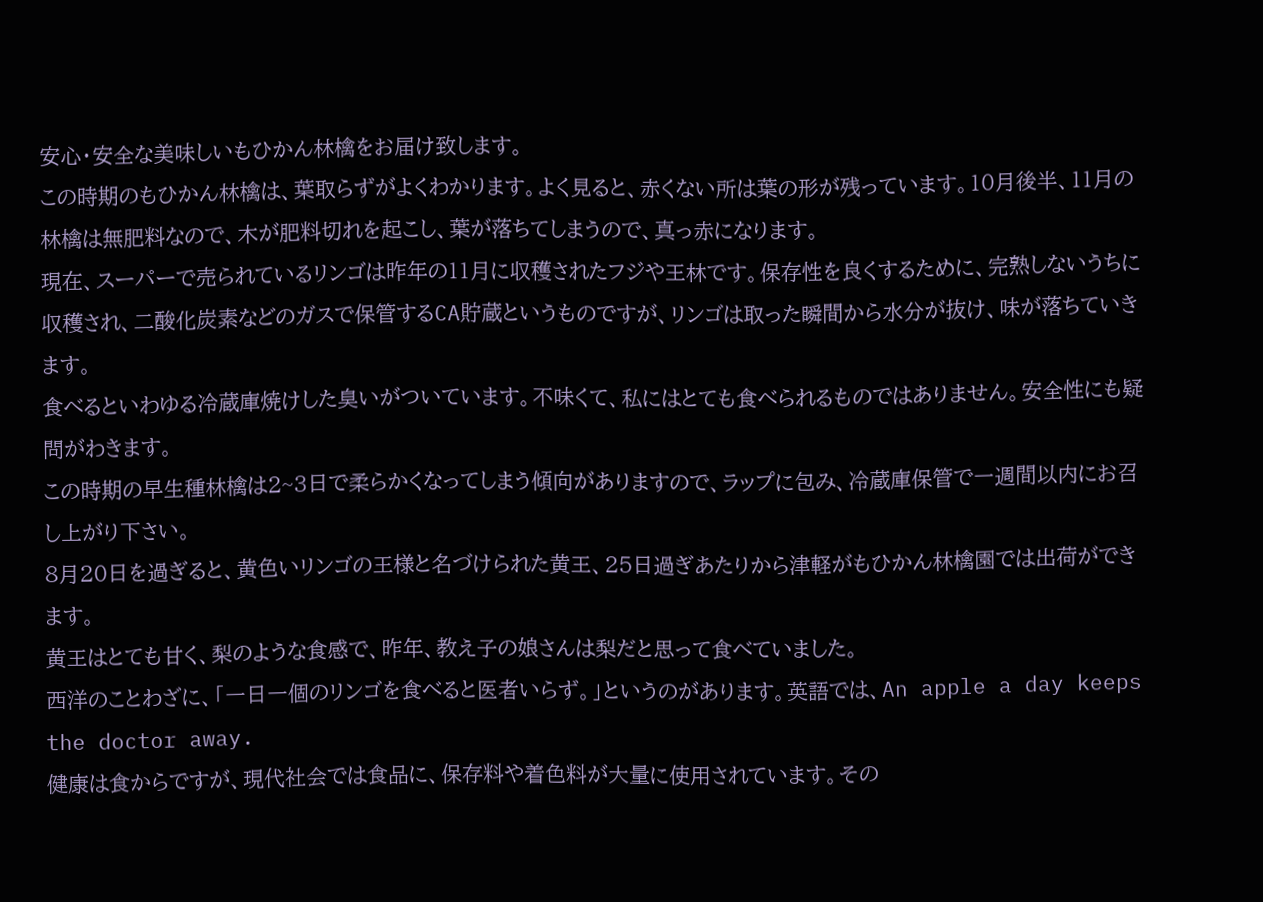安心・安全な美味しいもひかん林檎をお届け致します。
この時期のもひかん林檎は、葉取らずがよくわかります。よく見ると、赤くない所は葉の形が残っています。10月後半、11月の林檎は無肥料なので、木が肥料切れを起こし、葉が落ちてしまうので、真っ赤になります。
現在、スーパーで売られているリンゴは昨年の11月に収穫されたフジや王林です。保存性を良くするために、完熟しないうちに収穫され、二酸化炭素などのガスで保管するCA貯蔵というものですが、リンゴは取った瞬間から水分が抜け、味が落ちていきます。
食べるといわゆる冷蔵庫焼けした臭いがついています。不味くて、私にはとても食べられるものではありません。安全性にも疑問がわきます。
この時期の早生種林檎は2~3日で柔らかくなってしまう傾向がありますので、ラップに包み、冷蔵庫保管で一週間以内にお召し上がり下さい。
8月20日を過ぎると、黄色いリンゴの王様と名づけられた黄王、25日過ぎあたりから津軽がもひかん林檎園では出荷ができます。
黄王はとても甘く、梨のような食感で、昨年、教え子の娘さんは梨だと思って食べていました。
西洋のことわざに、「一日一個のリンゴを食べると医者いらず。」というのがあります。英語では、An apple a day keeps the doctor away.
健康は食からですが、現代社会では食品に、保存料や着色料が大量に使用されています。その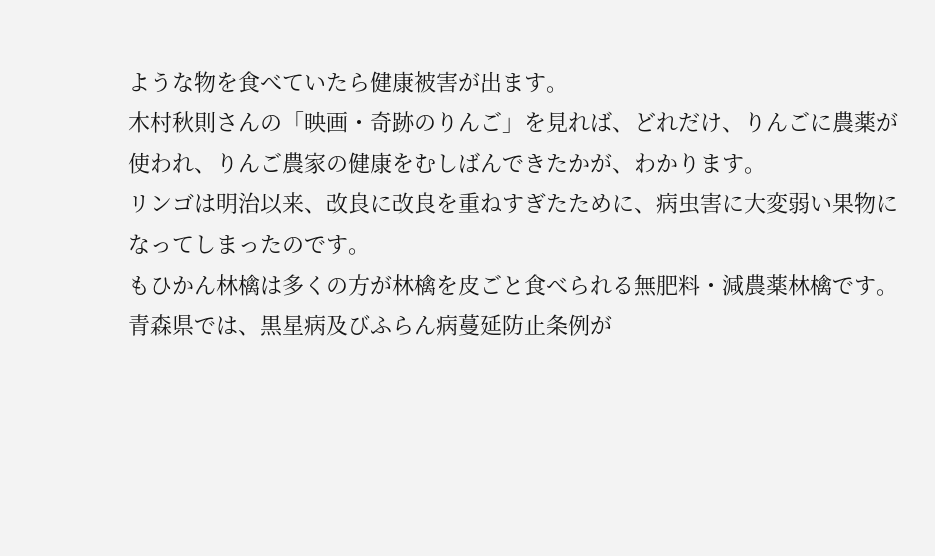ような物を食べていたら健康被害が出ます。
木村秋則さんの「映画・奇跡のりんご」を見れば、どれだけ、りんごに農薬が使われ、りんご農家の健康をむしばんできたかが、わかります。
リンゴは明治以来、改良に改良を重ねすぎたために、病虫害に大変弱い果物になってしまったのです。
もひかん林檎は多くの方が林檎を皮ごと食べられる無肥料・減農薬林檎です。青森県では、黒星病及びふらん病蔓延防止条例が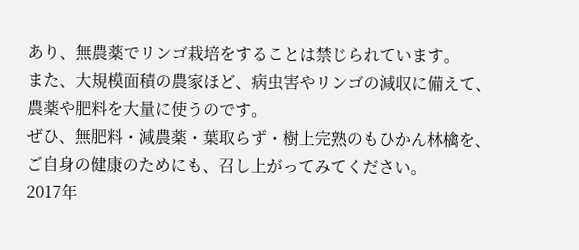あり、無農薬でリンゴ栽培をすることは禁じられています。
また、大規模面積の農家ほど、病虫害やリンゴの減収に備えて、農薬や肥料を大量に使うのです。
ぜひ、無肥料・減農薬・葉取らず・樹上完熟のもひかん林檎を、ご自身の健康のためにも、召し上がってみてください。
2017年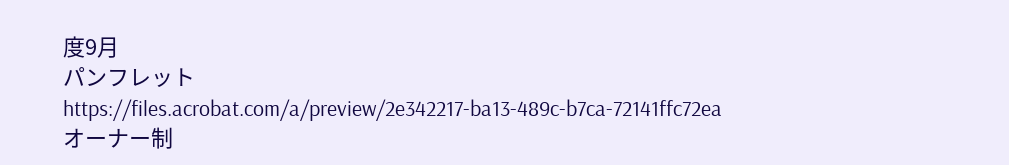度9月
パンフレット
https://files.acrobat.com/a/preview/2e342217-ba13-489c-b7ca-72141ffc72ea
オーナー制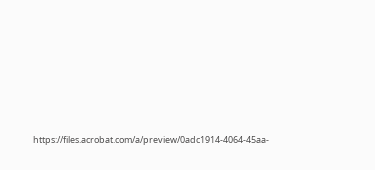https://files.acrobat.com/a/preview/0adc1914-4064-45aa-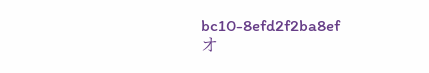bc10-8efd2f2ba8ef
オ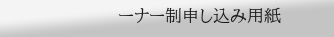ーナー制申し込み用紙